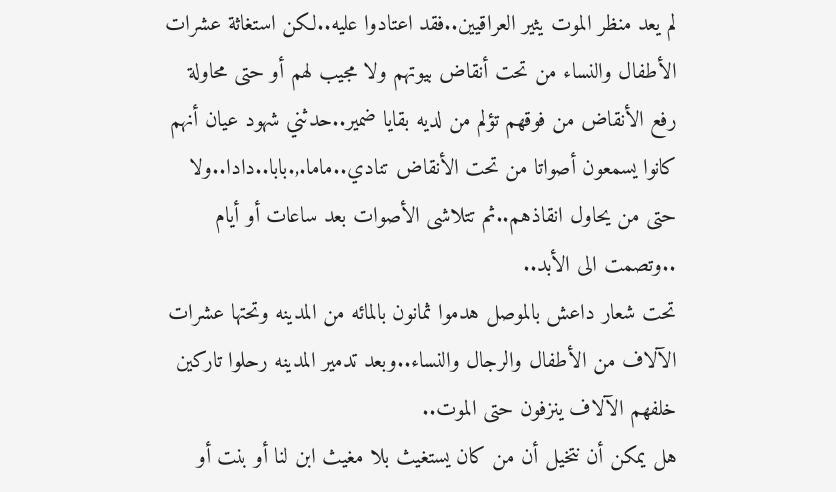لم يعد منظر الموت يثير العراقيين..فقد اعتادوا عليه..لكن استغاثة عشرات الأطفال والنساء من تحت أنقاض بيوتهم ولا مجيب لهم أو حتى محاولة رفع الأنقاض من فوقهم تؤلم من لديه بقايا ضمير..حدثني شهود عيان أنهم كانوا يسمعون أصواتا من تحت الأنقاض تنادي..ماما.,.بابا..دادا..ولا حتى من يحاول انقاذهم..ثم تتلاشى الأصوات بعد ساعات أو أيام ..وتصمت الى الأبد..
تحت شعار داعش بالموصل هدموا ثمانون بالمائه من المدينه وتحتها عشرات الآلاف من الأطفال والرجال والنساء..وبعد تدمير المدينه رحلوا تاركين خلفهم الآلاف ينزفون حتى الموت..
هل يمكن أن نتخيل أن من كان يستغيث بلا مغيث ابن لنا أو بنت أو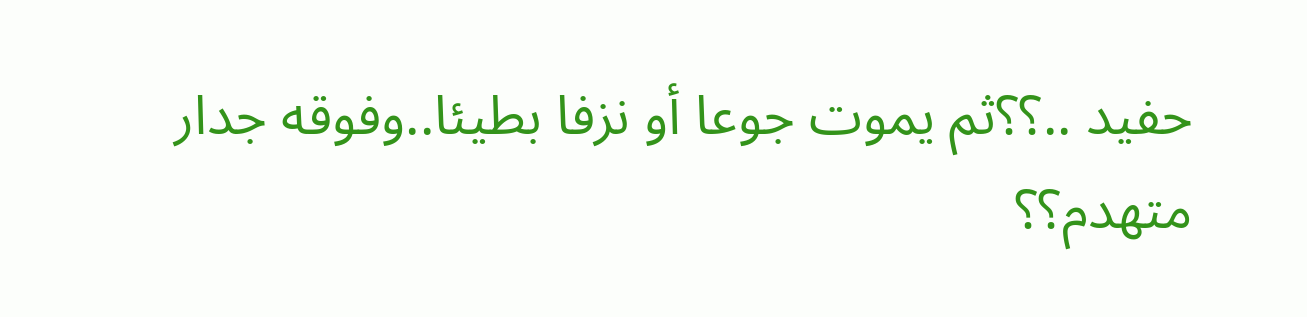حفيد ..؟؟ثم يموت جوعا أو نزفا بطيئا..وفوقه جدار متهدم؟؟